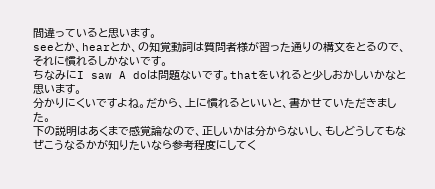間違っていると思います。
seeとか、hearとか、の知覚動詞は質問者様が習った通りの構文をとるので、それに慣れるしかないです。
ちなみにI saw A doは問題ないです。thatをいれると少しおかしいかなと思います。
分かりにくいですよね。だから、上に慣れるといいと、書かせていただきました。
下の説明はあくまで感覚論なので、正しいかは分からないし、もしどうしてもなぜこうなるかが知りたいなら参考程度にしてく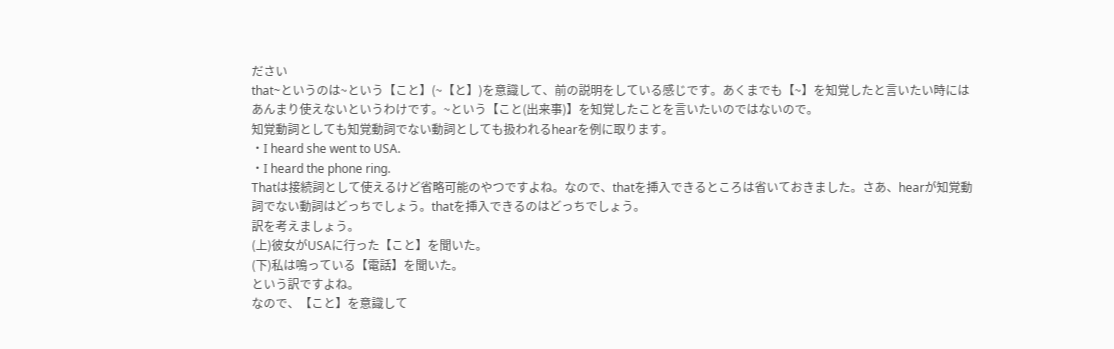ださい
that~というのは~という【こと】(~【と】)を意識して、前の説明をしている感じです。あくまでも【~】を知覚したと言いたい時にはあんまり使えないというわけです。~という【こと(出来事)】を知覚したことを言いたいのではないので。
知覚動詞としても知覚動詞でない動詞としても扱われるhearを例に取ります。
・I heard she went to USA.
・I heard the phone ring.
Thatは接続詞として使えるけど省略可能のやつですよね。なので、thatを挿入できるところは省いておきました。さあ、hearが知覚動詞でない動詞はどっちでしょう。thatを挿入できるのはどっちでしょう。
訳を考えましょう。
(上)彼女がUSAに行った【こと】を聞いた。
(下)私は鳴っている【電話】を聞いた。
という訳ですよね。
なので、【こと】を意識して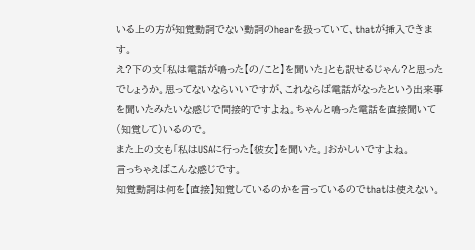いる上の方が知覚動詞でない動詞のhearを扱っていて、thatが挿入できます。
え?下の文「私は電話が鳴った【の/こと】を聞いた」とも訳せるじゃん?と思ったでしょうか。思ってないならいいですが、これならば電話がなったという出来事を聞いたみたいな感じで間接的ですよね。ちゃんと鳴った電話を直接聞いて(知覚して)いるので。
また上の文も「私はUSAに行った【彼女】を聞いた。」おかしいですよね。
言っちゃえばこんな感じです。
知覚動詞は何を【直接】知覚しているのかを言っているのでthatは使えない。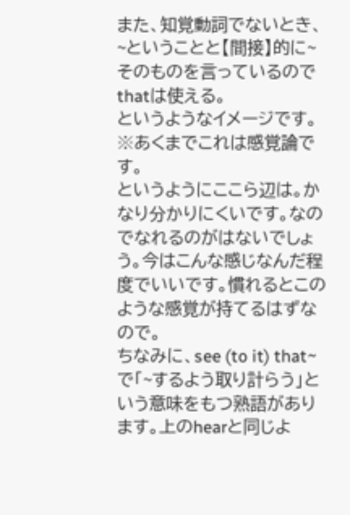また、知覚動詞でないとき、~ということと【間接】的に~そのものを言っているのでthatは使える。
というようなイメージです。
※あくまでこれは感覚論です。
というようにここら辺は。かなり分かりにくいです。なのでなれるのがはないでしょう。今はこんな感じなんだ程度でいいです。慣れるとこのような感覚が持てるはずなので。
ちなみに、see (to it) that~で「~するよう取り計らう」という意味をもつ熟語があります。上のhearと同じよ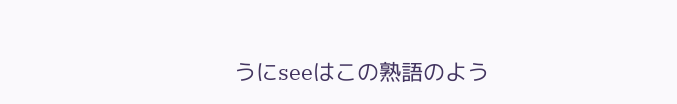うにseeはこの熟語のよう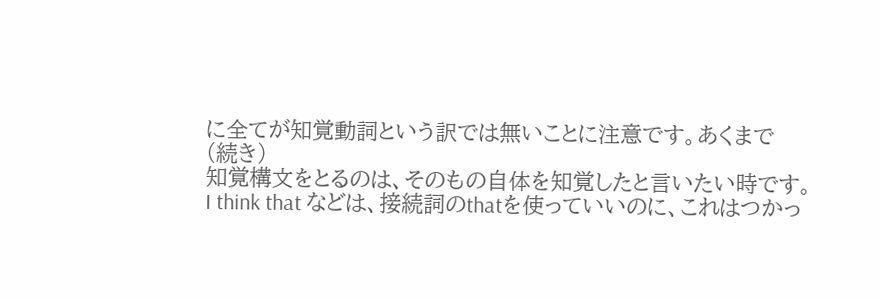に全てが知覚動詞という訳では無いことに注意です。あくまで
(続き)
知覚構文をとるのは、そのもの自体を知覚したと言いたい時です。
I think that などは、接続詞のthatを使っていいのに、これはつかっ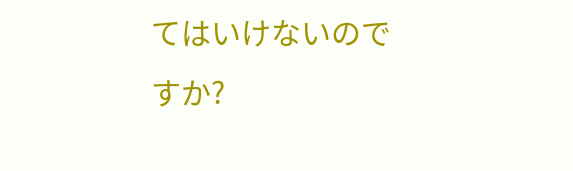てはいけないのですか?